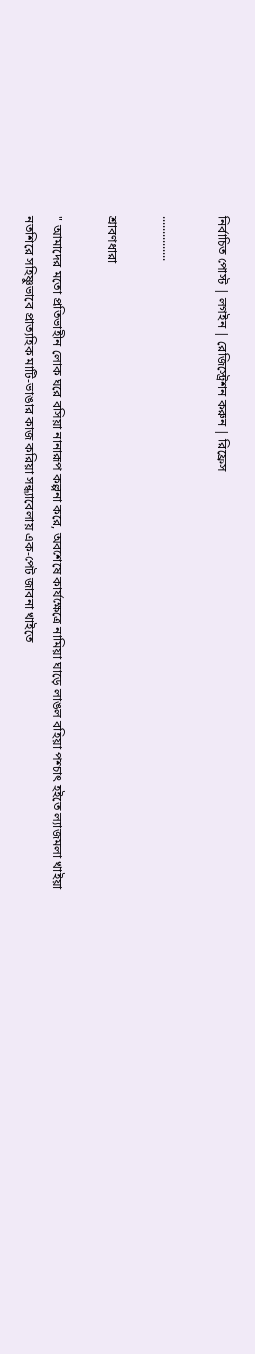নির্বাচিত পোস্ট | লগইন | রেজিস্ট্রেশন করুন | রিফ্রেস

...............

শ্রাবণধারা

" আমাদের মতো প্রতিভাহীন লোক ঘরে বসিয়া নানারূপ কল্পনা করে, অবশেষে কার্যক্ষেত্রে নামিয়া ঘাড়ে লাঙল বহিয়া পশ্চাৎ হইতে ল্যাজমলা খাইয়া নতশিরে সহিষ্ণুভাবে প্রাত্যহিক মাটি-ভাঙার কাজ করিয়া সন্ধ্যাবেলায় এক-পেট জাবনা খাইতে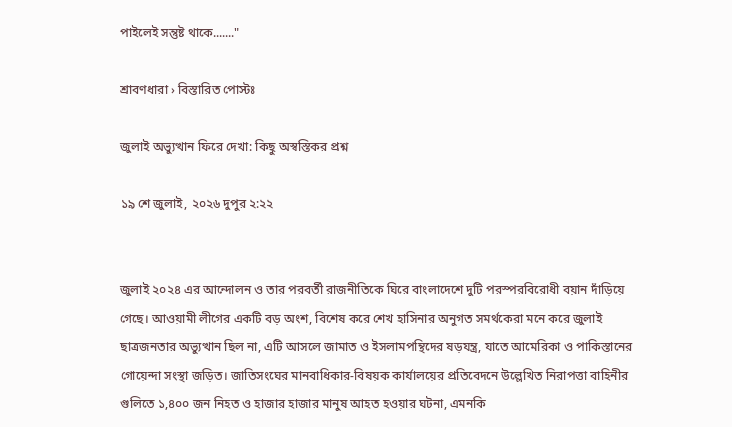পাইলেই সন্তুষ্ট থাকে......."

শ্রাবণধারা › বিস্তারিত পোস্টঃ

জুলাই অভ্যুত্থান ফিরে দেখা: কিছু অস্বস্তিকর প্রশ্ন

১৯ শে জুলাই, ২০২৬ দুপুর ২:২২


জুলাই ২০২৪ এর আন্দোলন ও তার পরবর্তী রাজনীতিকে ঘিরে বাংলাদেশে দুটি পরস্পরবিরোধী বয়ান দাঁড়িয়ে গেছে। আওয়ামী লীগের একটি বড় অংশ, বিশেষ করে শেখ হাসিনার অনুগত সমর্থকেরা মনে করে জুলাই ছাত্রজনতার অভ্যুত্থান ছিল না, এটি আসলে জামাত ও ইসলামপন্থিদের ষড়যন্ত্র, যাতে আমেরিকা ও পাকিস্তানের গোয়েন্দা সংস্থা জড়িত। জাতিসংঘের মানবাধিকার-বিষয়ক কার্যালয়ের প্রতিবেদনে উল্লেখিত নিরাপত্তা বাহিনীর গুলিতে ১,৪০০ জন নিহত ও হাজার হাজার মানুষ আহত হওয়ার ঘটনা, এমনকি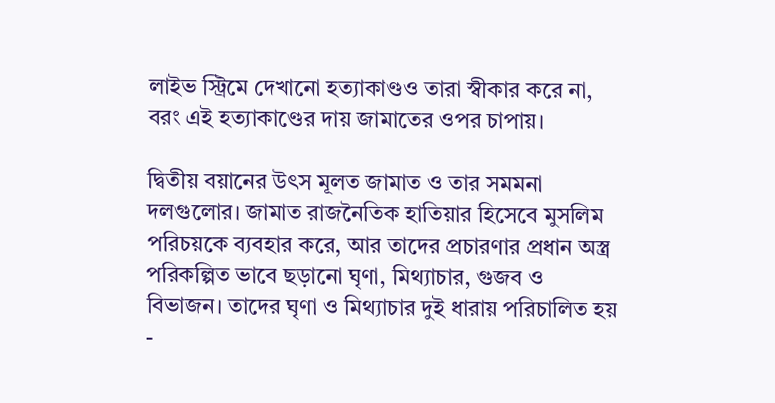লাইভ স্ট্রিমে দেখানো হত্যাকাণ্ডও তারা স্বীকার করে না, বরং এই হত্যাকাণ্ডের দায় জামাতের ওপর চাপায়।

দ্বিতীয় বয়ানের উৎস মূলত জামাত ও তার সমমনা দলগুলোর। জামাত রাজনৈতিক হাতিয়ার হিসেবে মুসলিম পরিচয়কে ব্যবহার করে, আর তাদের প্রচারণার প্রধান অস্ত্র পরিকল্পিত ভাবে ছড়ানো ঘৃণা, মিথ্যাচার, গুজব ও বিভাজন। তাদের ঘৃণা ও মিথ্যাচার দুই ধারায় পরিচালিত হয় -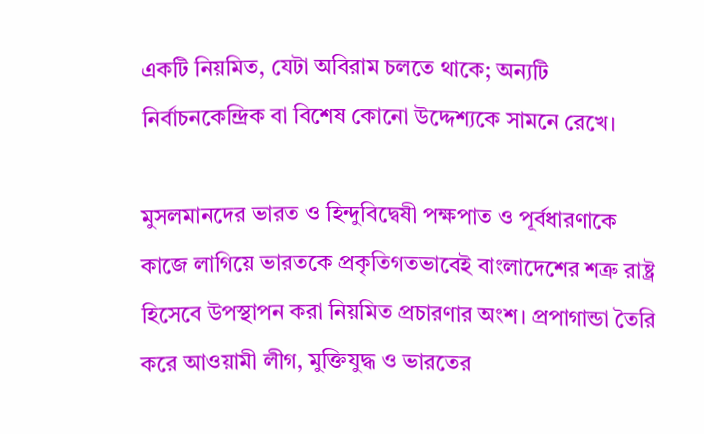একটি নিয়মিত, যেটা অবিরাম চলতে থাকে; অন্যটি নির্বাচনকেন্দ্রিক বা বিশেষ কোনো উদ্দেশ্যকে সামনে রেখে।

মুসলমানদের ভারত ও হিন্দুবিদ্বেষী পক্ষপাত ও পূর্বধারণাকে কাজে লাগিয়ে ভারতকে প্রকৃতিগতভাবেই বাংলাদেশের শত্রু রাষ্ট্র হিসেবে উপস্থাপন করা নিয়মিত প্রচারণার অংশ। প্রপাগান্ডা তৈরি করে আওয়ামী লীগ, মুক্তিযুদ্ধ ও ভারতের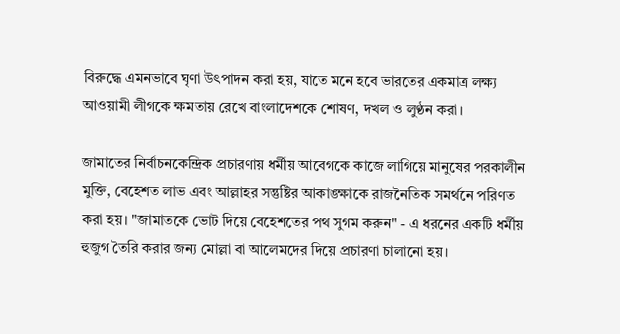বিরুদ্ধে এমনভাবে ঘৃণা উৎপাদন করা হয়, যাতে মনে হবে ভারতের একমাত্র লক্ষ্য আওয়ামী লীগকে ক্ষমতায় রেখে বাংলাদেশকে শোষণ, দখল ও লুণ্ঠন করা।

জামাতের নির্বাচনকেন্দ্রিক প্রচারণায় ধর্মীয় আবেগকে কাজে লাগিয়ে মানুষের পরকালীন মুক্তি, বেহেশত লাভ এবং আল্লাহর সন্তুষ্টির আকাঙ্ক্ষাকে রাজনৈতিক সমর্থনে পরিণত করা হয়। "জামাতকে ভোট দিয়ে বেহেশতের পথ সুগম করুন" - এ ধরনের একটি ধর্মীয় হুজুগ তৈরি করার জন্য মোল্লা বা আলেমদের দিয়ে প্রচারণা চালানো হয়।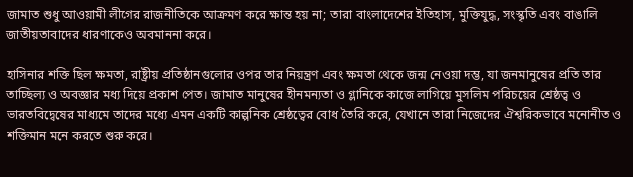জামাত শুধু আওয়ামী লীগের রাজনীতিকে আক্রমণ করে ক্ষান্ত হয় না; তারা বাংলাদেশের ইতিহাস, মুক্তিযুদ্ধ, সংস্কৃতি এবং বাঙালি জাতীয়তাবাদের ধারণাকেও অবমাননা করে।

হাসিনার শক্তি ছিল ক্ষমতা, রাষ্ট্রীয় প্রতিষ্ঠানগুলোর ওপর তার নিয়ন্ত্রণ এবং ক্ষমতা থেকে জন্ম নেওয়া দম্ভ, যা জনমানুষের প্রতি তার তাচ্ছিল্য ও অবজ্ঞার মধ্য দিয়ে প্রকাশ পেত। জামাত মানুষের হীনমন্যতা ও গ্লানিকে কাজে লাগিয়ে মুসলিম পরিচয়ের শ্রেষ্ঠত্ব ও ভারতবিদ্বেষের মাধ্যমে তাদের মধ্যে এমন একটি কাল্পনিক শ্রেষ্ঠত্বের বোধ তৈরি করে, যেখানে তারা নিজেদের ঐশ্বরিকভাবে মনোনীত ও শক্তিমান মনে করতে শুরু করে।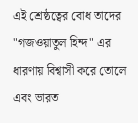এই শ্রেষ্ঠত্বের বোধ তাদের "গজওয়াতুল হিন্দ" এর ধারণায় বিশ্বাসী করে তোলে এবং ভারত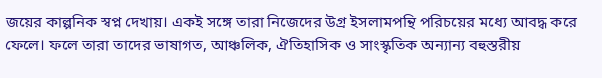জয়ের কাল্পনিক স্বপ্ন দেখায়। একই সঙ্গে তারা নিজেদের উগ্র ইসলামপন্থি পরিচয়ের মধ্যে আবদ্ধ করে ফেলে। ফলে তারা তাদের ভাষাগত, আঞ্চলিক, ঐতিহাসিক ও সাংস্কৃতিক অন্যান্য বহুস্তরীয়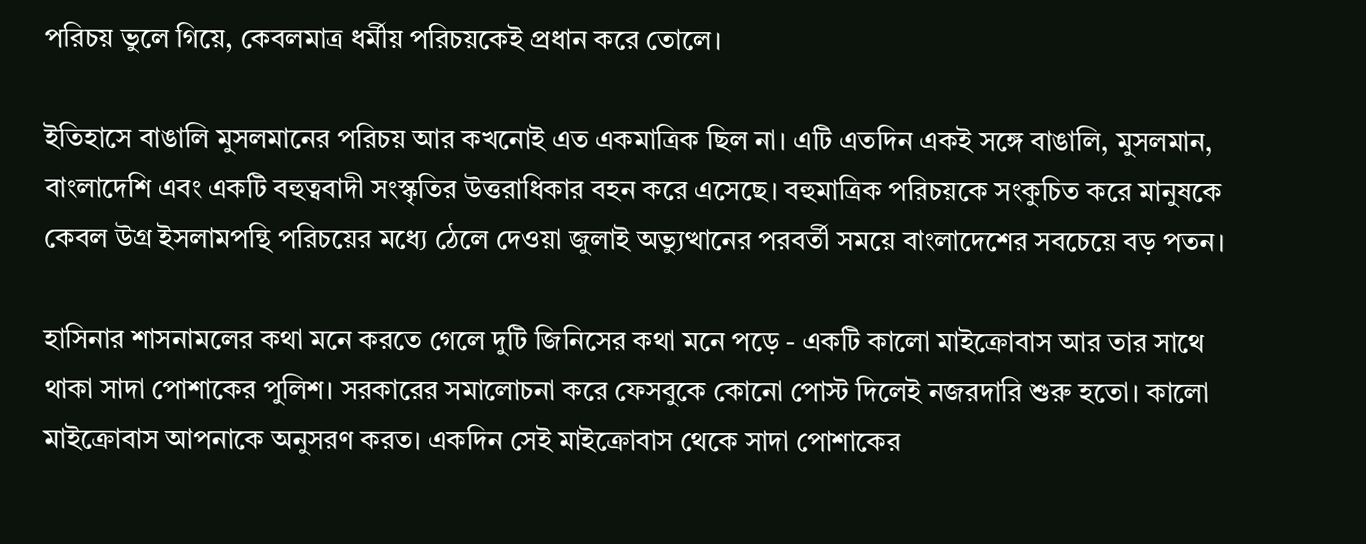পরিচয় ভুলে গিয়ে, কেবলমাত্র ধর্মীয় পরিচয়কেই প্রধান করে তোলে।

ইতিহাসে বাঙালি মুসলমানের পরিচয় আর কখনোই এত একমাত্রিক ছিল না। এটি এতদিন একই সঙ্গে বাঙালি, মুসলমান, বাংলাদেশি এবং একটি বহুত্ববাদী সংস্কৃতির উত্তরাধিকার বহন করে এসেছে। বহুমাত্রিক পরিচয়কে সংকুচিত করে মানুষকে কেবল উগ্র ইসলামপন্থি পরিচয়ের মধ্যে ঠেলে দেওয়া জুলাই অভ্যুত্থানের পরবর্তী সময়ে বাংলাদেশের সবচেয়ে বড় পতন।

হাসিনার শাসনামলের কথা মনে করতে গেলে দুটি জিনিসের কথা মনে পড়ে - একটি কালো মাইক্রোবাস আর তার সাথে থাকা সাদা পোশাকের পুলিশ। সরকারের সমালোচনা করে ফেসবুকে কোনো পোস্ট দিলেই নজরদারি শুরু হতো। কালো মাইক্রোবাস আপনাকে অনুসরণ করত। একদিন সেই মাইক্রোবাস থেকে সাদা পোশাকের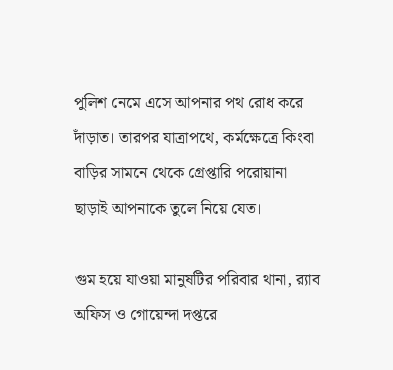পুলিশ নেমে এসে আপনার পথ রোধ করে দাঁড়াত। তারপর যাত্রাপথে, কর্মক্ষেত্রে কিংবা বাড়ির সামনে থেকে গ্রেপ্তারি পরোয়ানা ছাড়াই আপনাকে তুলে নিয়ে যেত।

গুম হয়ে যাওয়া মানুষটির পরিবার থানা, র‍্যাব অফিস ও গোয়েন্দা দপ্তরে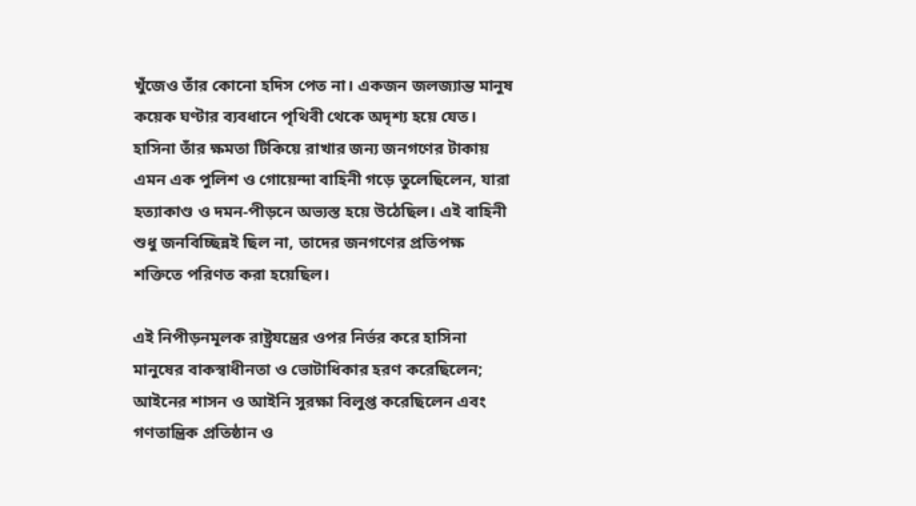খুঁজেও তাঁর কোনো হদিস পেত না। একজন জলজ্যান্ত মানুষ কয়েক ঘণ্টার ব্যবধানে পৃথিবী থেকে অদৃশ্য হয়ে যেত। হাসিনা তাঁর ক্ষমতা টিকিয়ে রাখার জন্য জনগণের টাকায় এমন এক পুলিশ ও গোয়েন্দা বাহিনী গড়ে তুলেছিলেন, যারা হত্যাকাণ্ড ও দমন-পীড়নে অভ্যস্ত হয়ে উঠেছিল। এই বাহিনী শুধু জনবিচ্ছিন্নই ছিল না, তাদের জনগণের প্রতিপক্ষ শক্তিতে পরিণত করা হয়েছিল।

এই নিপীড়নমূলক রাষ্ট্রযন্ত্রের ওপর নির্ভর করে হাসিনা মানুষের বাকস্বাধীনতা ও ভোটাধিকার হরণ করেছিলেন; আইনের শাসন ও আইনি সুরক্ষা বিলুপ্ত করেছিলেন এবং গণতান্ত্রিক প্রতিষ্ঠান ও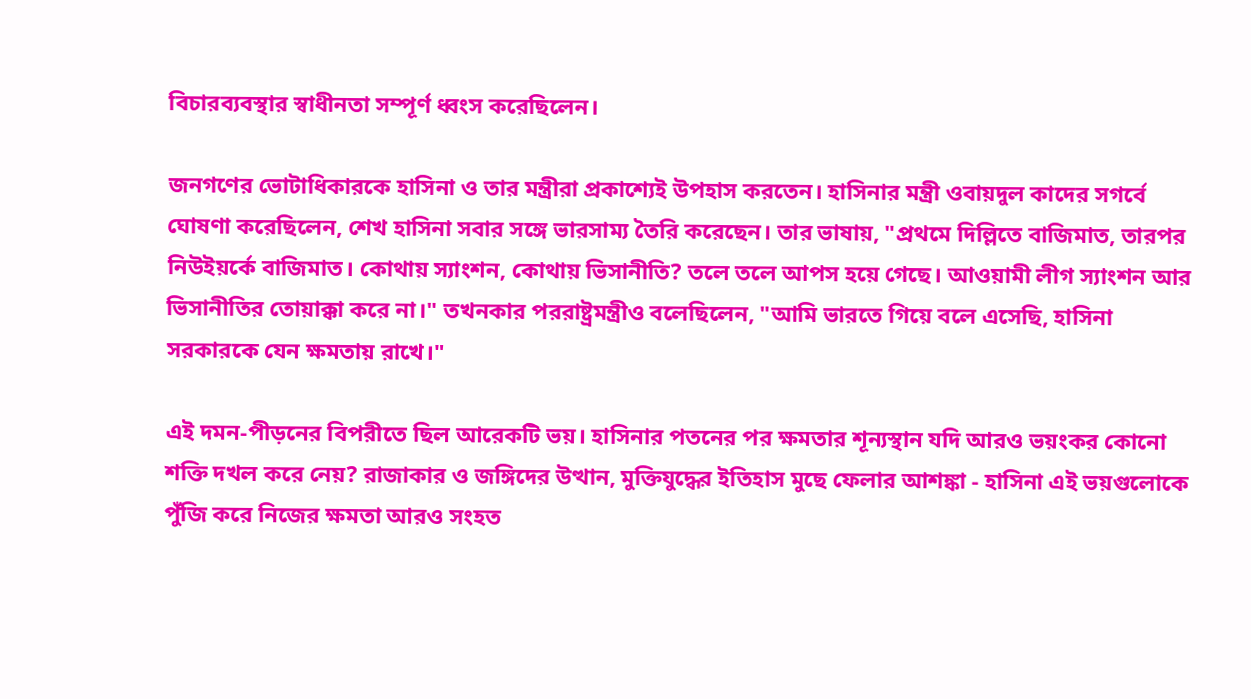বিচারব্যবস্থার স্বাধীনতা সম্পূর্ণ ধ্বংস করেছিলেন।

জনগণের ভোটাধিকারকে হাসিনা ও তার মন্ত্রীরা প্রকাশ্যেই উপহাস করতেন। হাসিনার মন্ত্রী ওবায়দুল কাদের সগর্বে ঘোষণা করেছিলেন, শেখ হাসিনা সবার সঙ্গে ভারসাম্য তৈরি করেছেন। তার ভাষায়, "প্রথমে দিল্লিতে বাজিমাত, তারপর নিউইয়র্কে বাজিমাত। কোথায় স্যাংশন, কোথায় ভিসানীতি? তলে তলে আপস হয়ে গেছে। আওয়ামী লীগ স্যাংশন আর ভিসানীতির তোয়াক্কা করে না।" তখনকার পররাষ্ট্রমন্ত্রীও বলেছিলেন, "আমি ভারতে গিয়ে বলে এসেছি, হাসিনা সরকারকে যেন ক্ষমতায় রাখে।"

এই দমন-পীড়নের বিপরীতে ছিল আরেকটি ভয়। হাসিনার পতনের পর ক্ষমতার শূন্যস্থান যদি আরও ভয়ংকর কোনো শক্তি দখল করে নেয়? রাজাকার ও জঙ্গিদের উত্থান, মুক্তিযুদ্ধের ইতিহাস মুছে ফেলার আশঙ্কা - হাসিনা এই ভয়গুলোকে পুঁজি করে নিজের ক্ষমতা আরও সংহত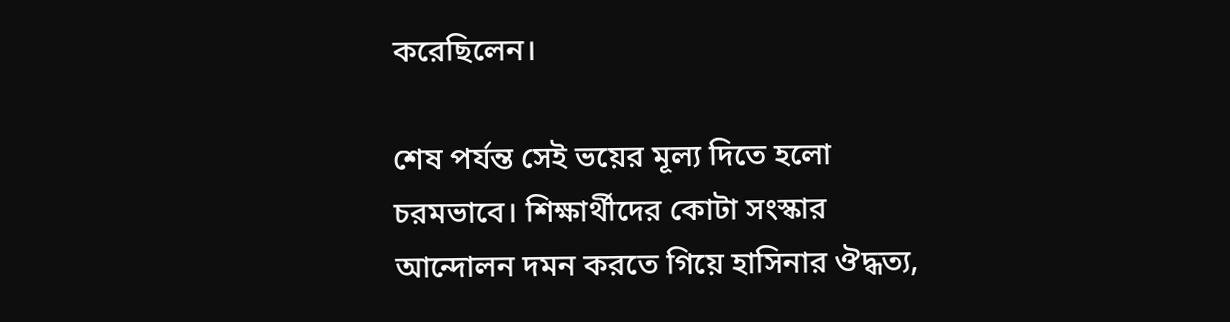করেছিলেন।

শেষ পর্যন্ত সেই ভয়ের মূল্য দিতে হলো চরমভাবে। শিক্ষার্থীদের কোটা সংস্কার আন্দোলন দমন করতে গিয়ে হাসিনার ঔদ্ধত্য,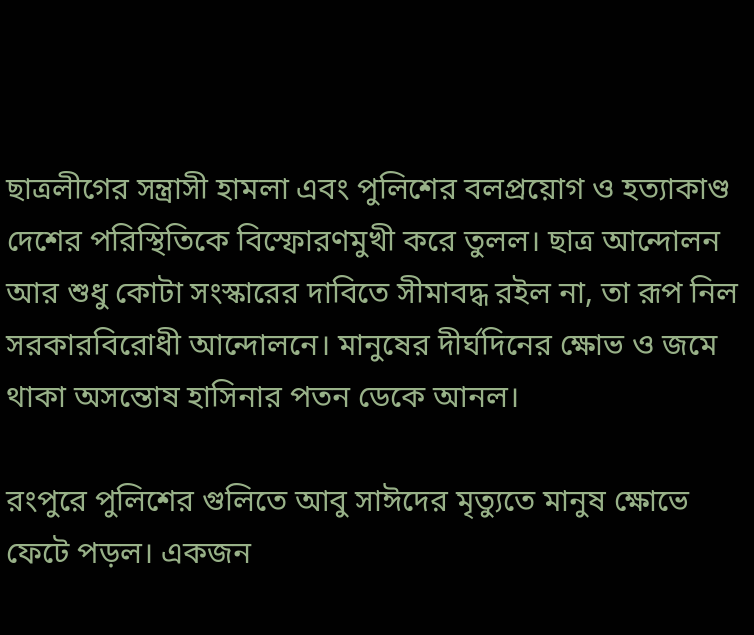ছাত্রলীগের সন্ত্রাসী হামলা এবং পুলিশের বলপ্রয়োগ ও হত্যাকাণ্ড দেশের পরিস্থিতিকে বিস্ফোরণমুখী করে তুলল। ছাত্র আন্দোলন আর শুধু কোটা সংস্কারের দাবিতে সীমাবদ্ধ রইল না, তা রূপ নিল সরকারবিরোধী আন্দোলনে। মানুষের দীর্ঘদিনের ক্ষোভ ও জমে থাকা অসন্তোষ হাসিনার পতন ডেকে আনল।

রংপুরে পুলিশের গুলিতে আবু সাঈদের মৃত্যুতে মানুষ ক্ষোভে ফেটে পড়ল। একজন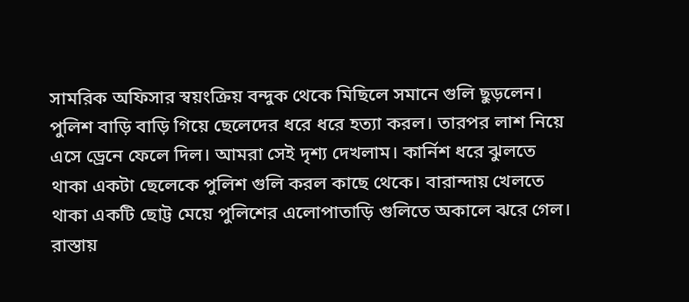সামরিক অফিসার স্বয়ংক্রিয় বন্দুক থেকে মিছিলে সমানে গুলি ছুড়লেন। পুলিশ বাড়ি বাড়ি গিয়ে ছেলেদের ধরে ধরে হত্যা করল। তারপর লাশ নিয়ে এসে ড্রেনে ফেলে দিল। আমরা সেই দৃশ্য দেখলাম। কার্নিশ ধরে ঝুলতে থাকা একটা ছেলেকে পুলিশ গুলি করল কাছে থেকে। বারান্দায় খেলতে থাকা একটি ছোট্ট মেয়ে পুলিশের এলোপাতাড়ি গুলিতে অকালে ঝরে গেল। রাস্তায়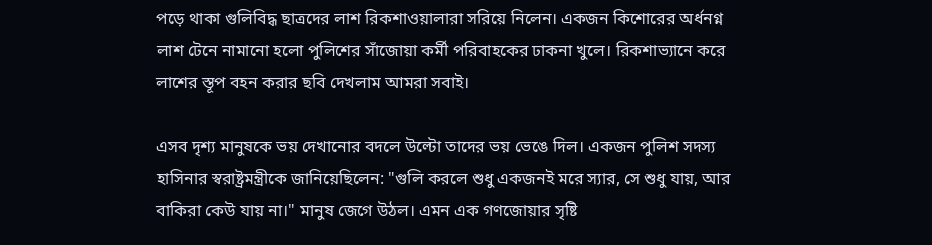পড়ে থাকা গুলিবিদ্ধ ছাত্রদের লাশ রিকশাওয়ালারা সরিয়ে নিলেন। একজন কিশোরের অর্ধনগ্ন লাশ টেনে নামানো হলো পুলিশের সাঁজোয়া কর্মী পরিবাহকের ঢাকনা খুলে। রিকশাভ্যানে করে লাশের স্তূপ বহন করার ছবি দেখলাম আমরা সবাই।

এসব দৃশ্য মানুষকে ভয় দেখানোর বদলে উল্টো তাদের ভয় ভেঙে দিল। একজন পুলিশ সদস্য হাসিনার স্বরাষ্ট্রমন্ত্রীকে জানিয়েছিলেন: "গুলি করলে শুধু একজনই মরে স্যার, সে শুধু যায়, আর বাকিরা কেউ যায় না।" মানুষ জেগে উঠল। এমন এক গণজোয়ার সৃষ্টি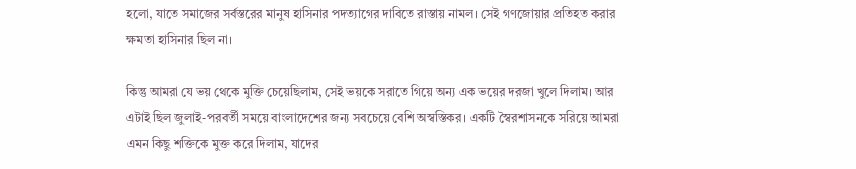হলো, যাতে সমাজের সর্বস্তরের মানুষ হাসিনার পদত্যাগের দাবিতে রাস্তায় নামল। সেই গণজোয়ার প্রতিহত করার ক্ষমতা হাসিনার ছিল না।

কিন্তু আমরা যে ভয় থেকে মুক্তি চেয়েছিলাম, সেই ভয়কে সরাতে গিয়ে অন্য এক ভয়ের দরজা খুলে দিলাম। আর এটাই ছিল জুলাই-পরবর্তী সময়ে বাংলাদেশের জন্য সবচেয়ে বেশি অস্বস্তিকর। একটি স্বৈরশাসনকে সরিয়ে আমরা এমন কিছু শক্তিকে মুক্ত করে দিলাম, যাদের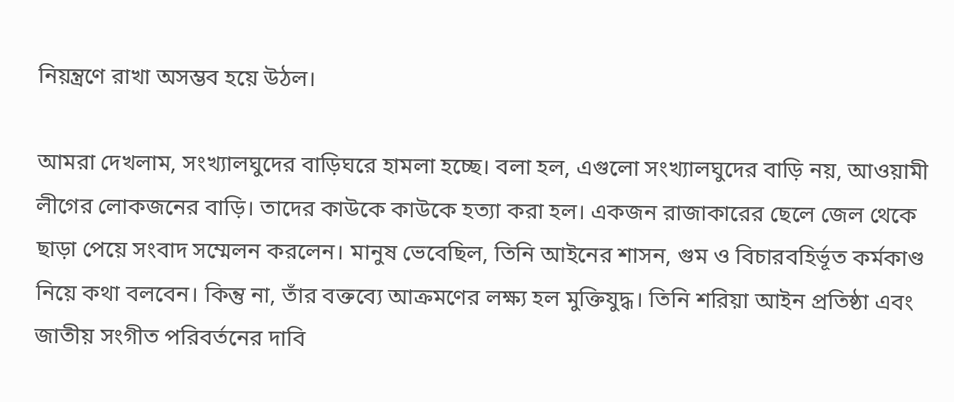নিয়ন্ত্রণে রাখা অসম্ভব হয়ে উঠল।

আমরা দেখলাম, সংখ্যালঘুদের বাড়িঘরে হামলা হচ্ছে। বলা হল, এগুলো সংখ্যালঘুদের বাড়ি নয়, আওয়ামী লীগের লোকজনের বাড়ি। তাদের কাউকে কাউকে হত্যা করা হল। একজন রাজাকারের ছেলে জেল থেকে ছাড়া পেয়ে সংবাদ সম্মেলন করলেন। মানুষ ভেবেছিল, তিনি আইনের শাসন, গুম ও বিচারবহির্ভূত কর্মকাণ্ড নিয়ে কথা বলবেন। কিন্তু না, তাঁর বক্তব্যে আক্রমণের লক্ষ্য হল মুক্তিযুদ্ধ। তিনি শরিয়া আইন প্রতিষ্ঠা এবং জাতীয় সংগীত পরিবর্তনের দাবি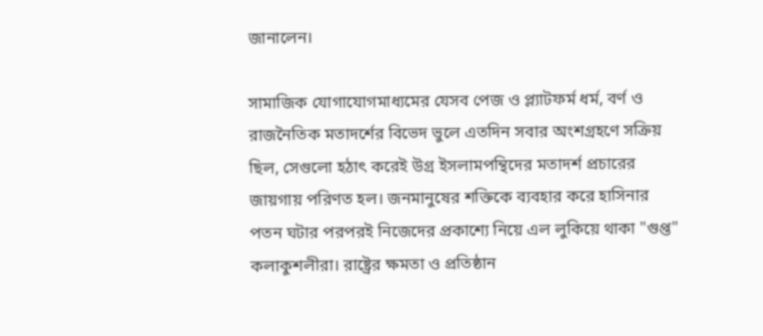জানালেন।

সামাজিক যোগাযোগমাধ্যমের যেসব পেজ ও প্ল্যাটফর্ম ধর্ম, বর্ণ ও রাজনৈতিক মতাদর্শের বিভেদ ভুলে এতদিন সবার অংশগ্রহণে সক্রিয় ছিল, সেগুলো হঠাৎ করেই উগ্র ইসলামপন্থিদের মতাদর্শ প্রচারের জায়গায় পরিণত হল। জনমানুষের শক্তিকে ব্যবহার করে হাসিনার পতন ঘটার পরপরই নিজেদের প্রকাশ্যে নিয়ে এল লুকিয়ে থাকা "গুপ্ত" কলাকুশলীরা। রাষ্ট্রের ক্ষমতা ও প্রতিষ্ঠান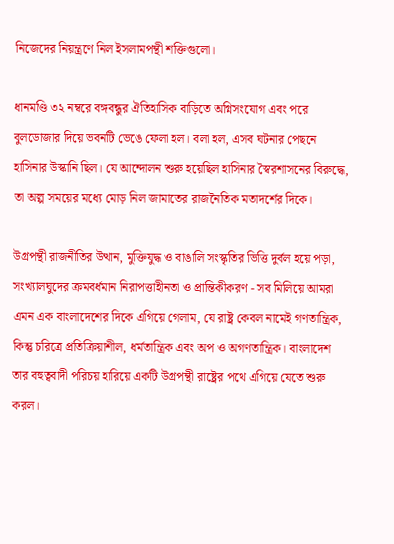নিজেদের নিয়ন্ত্রণে নিল ইসলামপন্থী শক্তিগুলো।

ধানমণ্ডি ৩২ নম্বরে বঙ্গবন্ধুর ঐতিহাসিক বাড়িতে অগ্নিসংযোগ এবং পরে বুলডোজার দিয়ে ভবনটি ভেঙে ফেলা হল। বলা হল, এসব ঘটনার পেছনে হাসিনার উস্কানি ছিল। যে আন্দোলন শুরু হয়েছিল হাসিনার স্বৈরশাসনের বিরুদ্ধে, তা অল্প সময়ের মধ্যে মোড় নিল জামাতের রাজনৈতিক মতাদর্শের দিকে।

উগ্রপন্থী রাজনীতির উত্থান, মুক্তিযুদ্ধ ও বাঙালি সংস্কৃতির ভিত্তি দুর্বল হয়ে পড়া, সংখ্যালঘুদের ক্রমবর্ধমান নিরাপত্তাহীনতা ও প্রান্তিকীকরণ - সব মিলিয়ে আমরা এমন এক বাংলাদেশের দিকে এগিয়ে গেলাম, যে রাষ্ট্র কেবল নামেই গণতান্ত্রিক, কিন্তু চরিত্রে প্রতিক্রিয়াশীল, ধর্মতান্ত্রিক এবং অপ ও অগণতান্ত্রিক। বাংলাদেশ তার বহুত্ববাদী পরিচয় হারিয়ে একটি উগ্রপন্থী রাষ্ট্রের পথে এগিয়ে যেতে শুরু করল।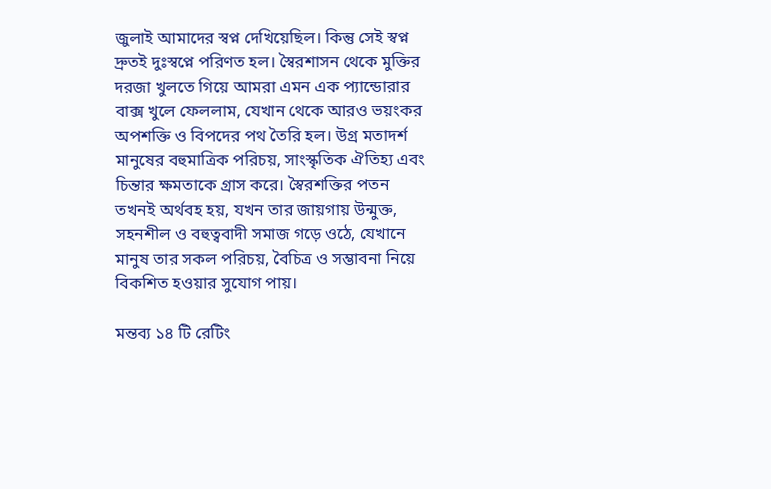জুলাই আমাদের স্বপ্ন দেখিয়েছিল। কিন্তু সেই স্বপ্ন দ্রুতই দুঃস্বপ্নে পরিণত হল। স্বৈরশাসন থেকে মুক্তির দরজা খুলতে গিয়ে আমরা এমন এক প্যান্ডোরার বাক্স খুলে ফেললাম, যেখান থেকে আরও ভয়ংকর অপশক্তি ও বিপদের পথ তৈরি হল। উগ্র মতাদর্শ মানুষের বহুমাত্রিক পরিচয়, সাংস্কৃতিক ঐতিহ্য এবং চিন্তার ক্ষমতাকে গ্রাস করে। স্বৈরশক্তির পতন তখনই অর্থবহ হয়, যখন তার জায়গায় উন্মুক্ত, সহনশীল ও বহুত্ববাদী সমাজ গড়ে ওঠে, যেখানে মানুষ তার সকল পরিচয়, বৈচিত্র ও সম্ভাবনা নিয়ে বিকশিত হওয়ার সুযোগ পায়।

মন্তব্য ১৪ টি রেটিং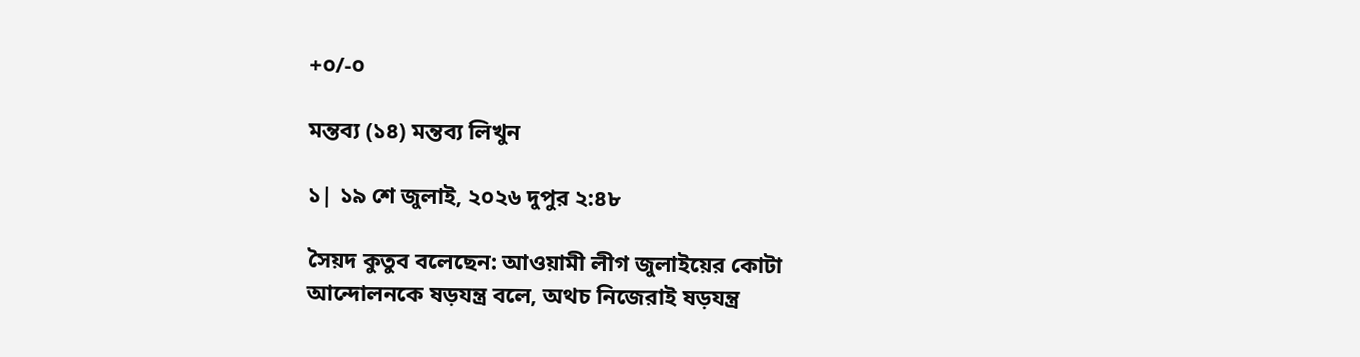+০/-০

মন্তব্য (১৪) মন্তব্য লিখুন

১| ১৯ শে জুলাই, ২০২৬ দুপুর ২:৪৮

সৈয়দ কুতুব বলেছেন: আওয়ামী লীগ জুলাইয়ের কোটা আন্দোলনকে ষড়যন্ত্র বলে, অথচ নিজেরাই ষড়যন্ত্র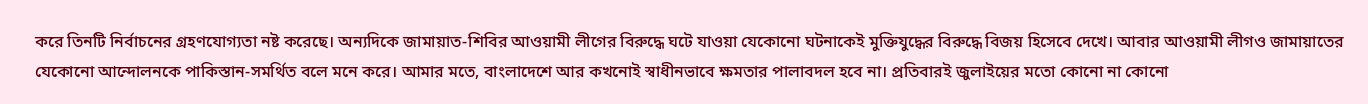করে তিনটি নির্বাচনের গ্রহণযোগ্যতা নষ্ট করেছে। অন্যদিকে জামায়াত-শিবির আওয়ামী লীগের বিরুদ্ধে ঘটে যাওয়া যেকোনো ঘটনাকেই মুক্তিযুদ্ধের বিরুদ্ধে বিজয় হিসেবে দেখে। আবার আওয়ামী লীগও জামায়াতের যেকোনো আন্দোলনকে পাকিস্তান-সমর্থিত বলে মনে করে। আমার মতে, বাংলাদেশে আর কখনোই স্বাধীনভাবে ক্ষমতার পালাবদল হবে না। প্রতিবারই জুলাইয়ের মতো কোনো না কোনো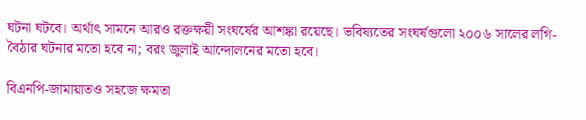ঘটনা ঘটবে। অর্থাৎ সামনে আরও রক্তক্ষয়ী সংঘর্ষের আশঙ্কা রয়েছে। ভবিষ্যতের সংঘর্ষগুলো ২০০৬ সালের লগি-বৈঠার ঘটনার মতো হবে না; বরং জুলাই আন্দোলনের মতো হবে।

বিএনপি-জামায়াতও সহজে ক্ষমতা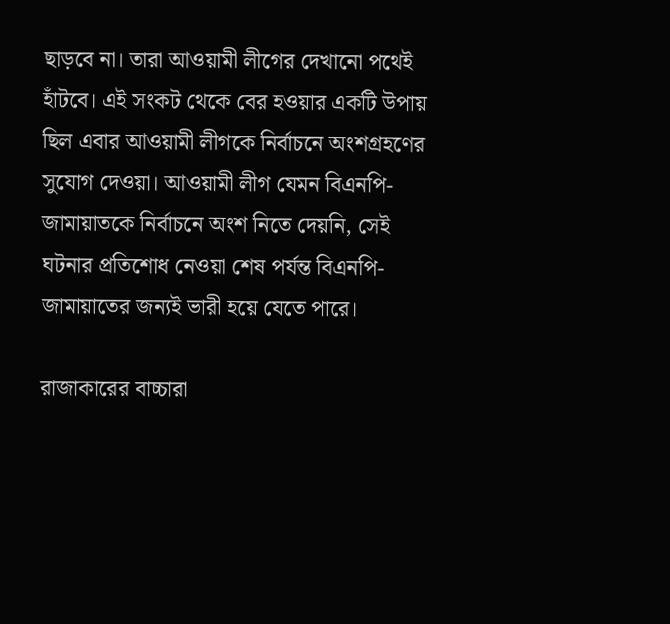ছাড়বে না। তারা আওয়ামী লীগের দেখানো পথেই হাঁটবে। এই সংকট থেকে বের হওয়ার একটি উপায় ছিল এবার আওয়ামী লীগকে নির্বাচনে অংশগ্রহণের সুযোগ দেওয়া। আওয়ামী লীগ যেমন বিএনপি-জামায়াতকে নির্বাচনে অংশ নিতে দেয়নি, সেই ঘটনার প্রতিশোধ নেওয়া শেষ পর্যন্ত বিএনপি-জামায়াতের জন্যই ভারী হয়ে যেতে পারে।

রাজাকারের বাচ্চারা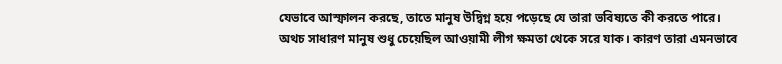যেভাবে আস্ফালন করছে, তাতে মানুষ উদ্বিগ্ন হয়ে পড়েছে যে তারা ভবিষ্যতে কী করতে পারে। অথচ সাধারণ মানুষ শুধু চেয়েছিল আওয়ামী লীগ ক্ষমতা থেকে সরে যাক। কারণ তারা এমনভাবে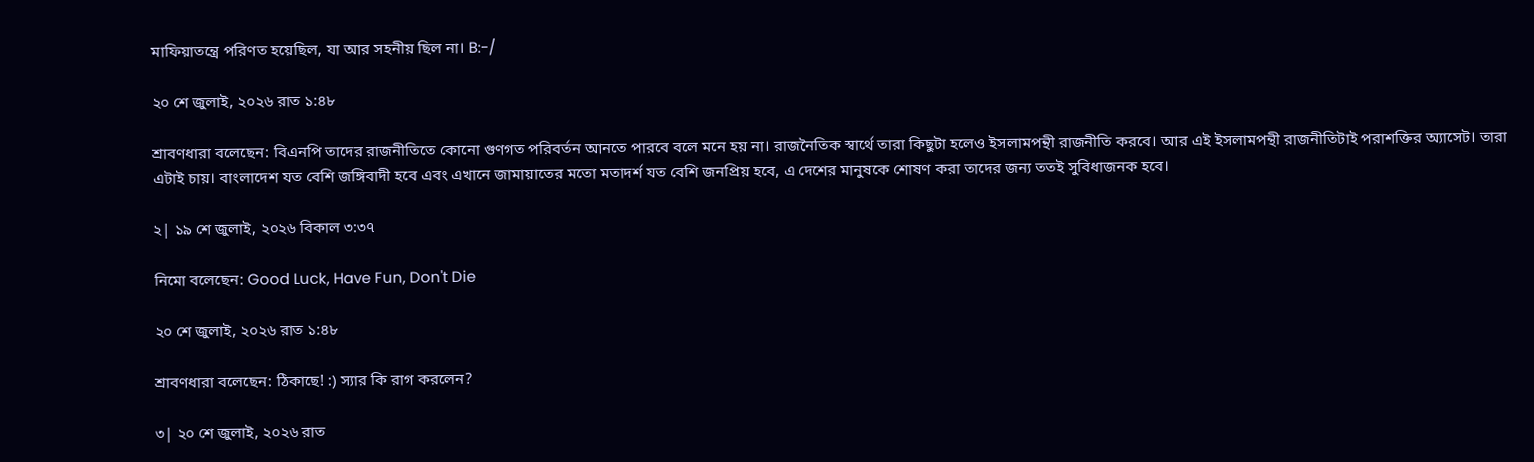মাফিয়াতন্ত্রে পরিণত হয়েছিল, যা আর সহনীয় ছিল না। B:-/

২০ শে জুলাই, ২০২৬ রাত ১:৪৮

শ্রাবণধারা বলেছেন: বিএনপি তাদের রাজনীতিতে কোনো গুণগত পরিবর্তন আনতে পারবে বলে মনে হয় না। রাজনৈতিক স্বার্থে তারা কিছুটা হলেও ইসলামপন্থী রাজনীতি করবে। আর এই ইসলামপন্থী রাজনীতিটাই পরাশক্তির অ্যাসেট। তারা এটাই চায়। বাংলাদেশ যত বেশি জঙ্গিবাদী হবে এবং এখানে জামায়াতের মতো মতাদর্শ যত বেশি জনপ্রিয় হবে, এ দেশের মানুষকে শোষণ করা তাদের জন্য ততই সুবিধাজনক হবে।

২| ১৯ শে জুলাই, ২০২৬ বিকাল ৩:৩৭

নিমো বলেছেন: Good Luck, Have Fun, Don't Die

২০ শে জুলাই, ২০২৬ রাত ১:৪৮

শ্রাবণধারা বলেছেন: ঠিকাছে! :) স্যার কি রাগ করলেন?

৩| ২০ শে জুলাই, ২০২৬ রাত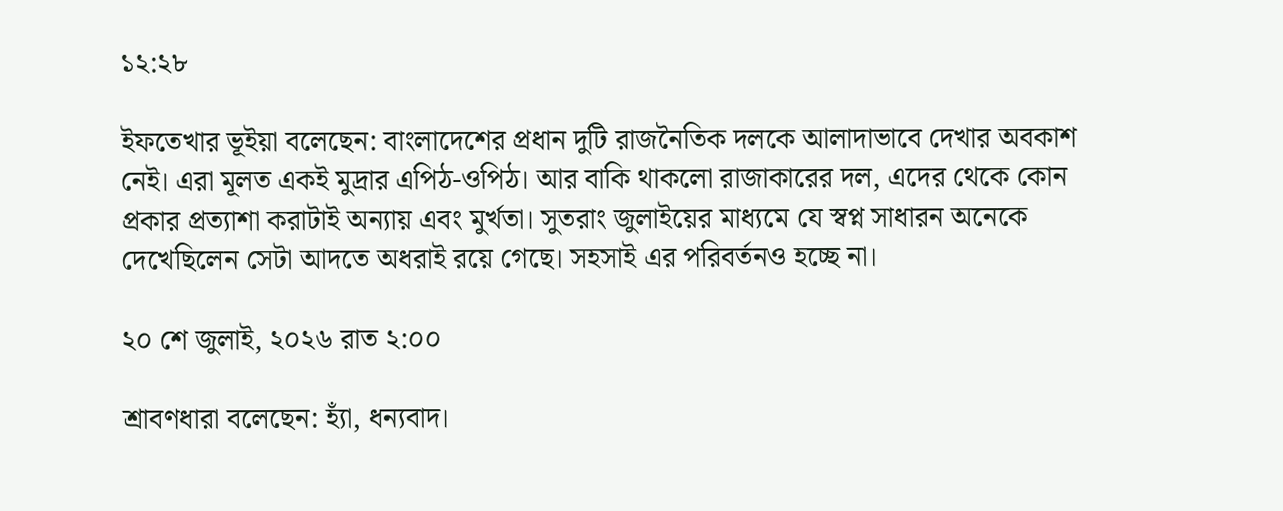১২:২৮

ইফতেখার ভূইয়া বলেছেন: বাংলাদেশের প্রধান দুটি রাজনৈতিক দলকে আলাদাভাবে দেখার অবকাশ নেই। এরা মূলত একই মুদ্রার এপিঠ-ওপিঠ। আর বাকি থাকলো রাজাকারের দল, এদের থেকে কোন প্রকার প্রত্যাশা করাটাই অন্যায় এবং মুর্খতা। সুতরাং জুলাইয়ের মাধ্যমে যে স্বপ্ন সাধারন অনেকে দেখেছিলেন সেটা আদতে অধরাই রয়ে গেছে। সহসাই এর পরিবর্তনও হচ্ছে না।

২০ শে জুলাই, ২০২৬ রাত ২:০০

শ্রাবণধারা বলেছেন: হ্যাঁ, ধন্যবাদ।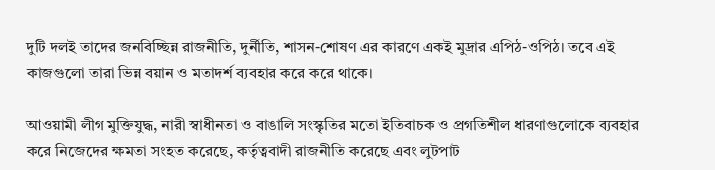দুটি দলই তাদের জনবিচ্ছিন্ন রাজনীতি, দুর্নীতি, শাসন-শোষণ এর কারণে একই মুদ্রার এপিঠ-ওপিঠ। তবে এই কাজগুলো তারা ভিন্ন বয়ান ও মতাদর্শ ব্যবহার করে করে থাকে।

আওয়ামী লীগ মুক্তিযুদ্ধ, নারী স্বাধীনতা ও বাঙালি সংস্কৃতির মতো ইতিবাচক ও প্রগতিশীল ধারণাগুলোকে ব্যবহার করে নিজেদের ক্ষমতা সংহত করেছে, কর্তৃত্ববাদী রাজনীতি করেছে এবং লুটপাট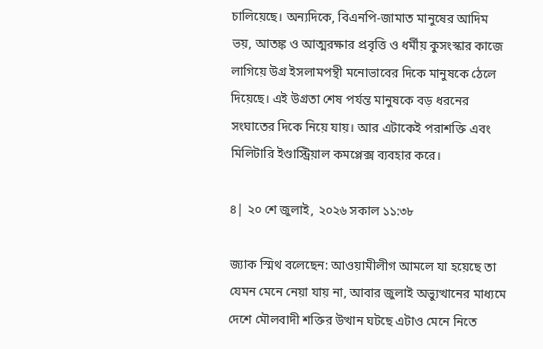চালিয়েছে। অন্যদিকে, বিএনপি-জামাত মানুষের আদিম ভয়, আতঙ্ক ও আত্মরক্ষার প্রবৃত্তি ও ধর্মীয় কুসংস্কার কাজে লাগিয়ে উগ্র ইসলামপন্থী মনোভাবের দিকে মানুষকে ঠেলে দিয়েছে। এই উগ্রতা শেষ পর্যন্ত মানুষকে বড় ধরনের সংঘাতের দিকে নিয়ে যায়। আর এটাকেই পরাশক্তি এবং মিলিটারি ইণ্ডাস্ট্রিয়াল কমপ্লেক্স ব্যবহার করে।

৪| ২০ শে জুলাই, ২০২৬ সকাল ১১:৩৮

জ্যাক স্মিথ বলেছেন: আওয়ামীলীগ আমলে যা হয়েছে তা যেমন মেনে নেয়া যায় না, আবার জুলাই অভ্যুত্থানের মাধ্যমে দেশে মৌলবাদী শক্তির উত্থান ঘটছে এটাও মেনে নিতে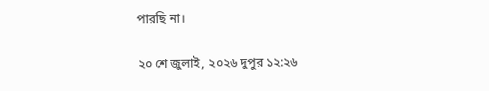পারছি না।

২০ শে জুলাই, ২০২৬ দুপুর ১২:২৬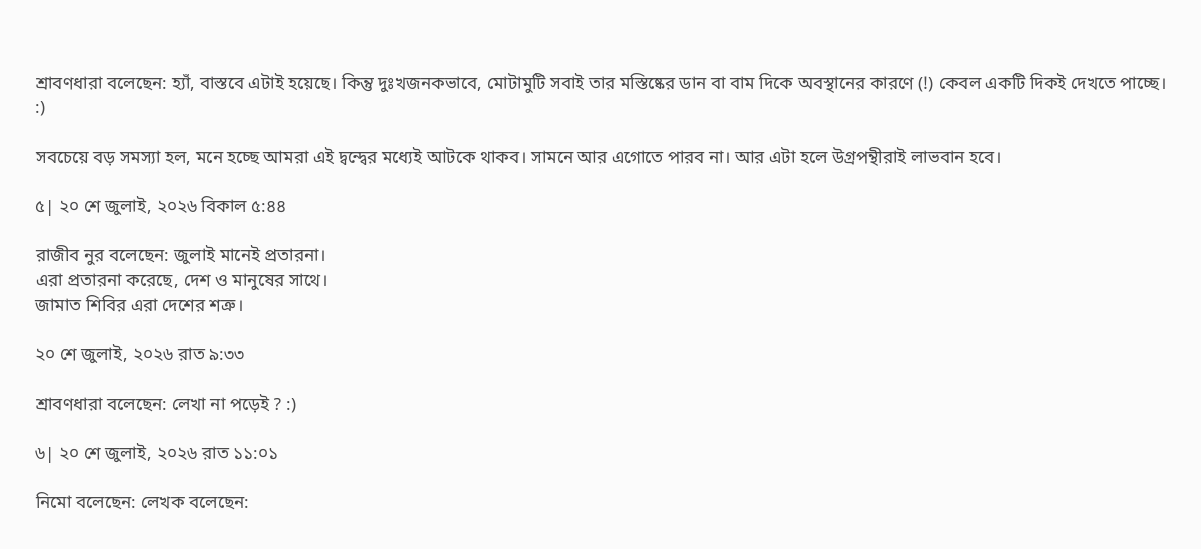শ্রাবণধারা বলেছেন: হ্যাঁ, বাস্তবে এটাই হয়েছে। কিন্তু দুঃখজনকভাবে, মোটামুটি সবাই তার মস্তিষ্কের ডান বা বাম দিকে অবস্থানের কারণে (!) কেবল একটি দিকই দেখতে পাচ্ছে। :)

সবচেয়ে বড় সমস্যা হল, মনে হচ্ছে আমরা এই দ্বন্দ্বের মধ্যেই আটকে থাকব। সামনে আর এগোতে পারব না। আর এটা হলে উগ্রপন্থীরাই লাভবান হবে।

৫| ২০ শে জুলাই, ২০২৬ বিকাল ৫:৪৪

রাজীব নুর বলেছেন: জুলাই মানেই প্রতারনা।
এরা প্রতারনা করেছে, দেশ ও মানুষের সাথে।
জামাত শিবির এরা দেশের শত্রু।

২০ শে জুলাই, ২০২৬ রাত ৯:৩৩

শ্রাবণধারা বলেছেন: লেখা না পড়েই ? :)

৬| ২০ শে জুলাই, ২০২৬ রাত ১১:০১

নিমো বলেছেন: লেখক বলেছেন: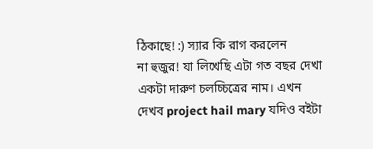ঠিকাছে! :) স্যার কি রাগ করলেন
না হুজুর! যা লিখেছি এটা গত বছর দেখা একটা দারুণ চলচ্চিত্রের নাম। এখন দেখব project hail mary যদিও বইটা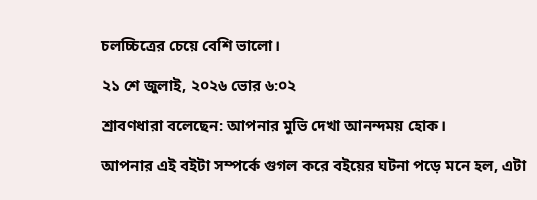চলচ্চিত্রের চেয়ে বেশি ভালো।

২১ শে জুলাই, ২০২৬ ভোর ৬:০২

শ্রাবণধারা বলেছেন: আপনার মুভি দেখা আনন্দময় হোক।

আপনার এই বইটা সম্পর্কে গুগল করে বইয়ের ঘটনা পড়ে মনে হল, এটা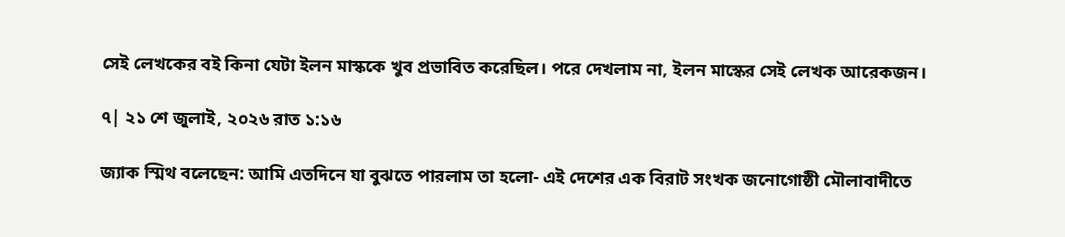সেই লেখকের বই কিনা যেটা ইলন মাস্ককে খুব প্রভাবিত করেছিল। পরে দেখলাম না, ইলন মাস্কের সেই লেখক আরেকজন।

৭| ২১ শে জুলাই, ২০২৬ রাত ১:১৬

জ্যাক স্মিথ বলেছেন: আমি এতদিনে যা বুঝতে পারলাম তা হলো- এই দেশের এক বিরাট সংখক জনোগোষ্ঠী মৌলাবাদীতে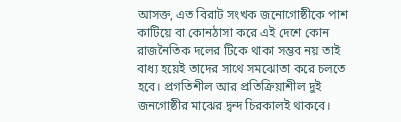আসক্ত, এত বিরাট সংখক জনোগোষ্ঠীকে পাশ কাটিয়ে বা কোনঠাসা করে এই দেশে কোন রাজনৈতিক দলের টিকে থাকা সম্ভব নয় তাই বাধ্য হয়েই তাদের সাথে সমঝোতা করে চলতে হবে। প্রগতিশীল আর প্রতিক্রিয়াশীল দুই জনগোষ্ঠীর মাঝের দ্বন্দ চিরকালই থাকবে।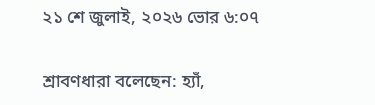২১ শে জুলাই, ২০২৬ ভোর ৬:০৭

শ্রাবণধারা বলেছেন: হ্যাঁ,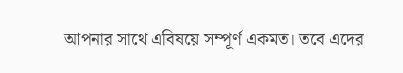আপনার সাথে এবিষয়ে সম্পূর্ণ একমত। তবে এদের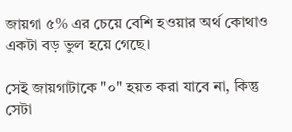জায়গা ৫% এর চেয়ে বেশি হওয়ার অর্থ কোথাও একটা বড় ভুল হয়ে গেছে।

সেই জায়গাটাকে "০" হয়ত করা যাবে না, কিন্তু সেটা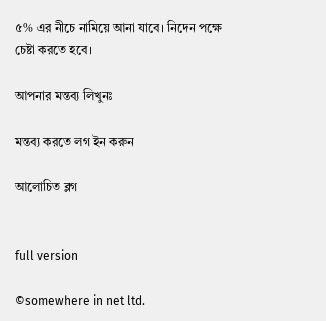৫% এর নীচে নামিয়ে আনা যাবে। নিদেন পক্ষে চেষ্টা করতে হবে।

আপনার মন্তব্য লিখুনঃ

মন্তব্য করতে লগ ইন করুন

আলোচিত ব্লগ


full version

©somewhere in net ltd.